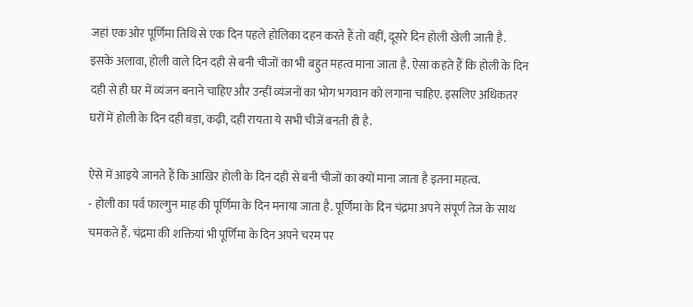जहां एक ओर पूर्णिमा तिथि से एक दिन पहले होलिका दहन करते हैं तो वहीं, दूसरे दिन होली खेली जाती है. इसके अलावा, होली वाले दिन दही से बनी चीजों का भी बहुत महत्व माना जाता है. ऐसा कहते हैं कि होली के दिन दही से ही घर में व्यंजन बनाने चाहिए और उन्हीं व्यंजनों का भोग भगवान को लगाना चाहिए. इसलिए अधिकतर घरों में होली के दिन दही बड़ा, कढ़ी, दही रायता ये सभी चीजें बनती ही है.

ऐसे में आइये जानते हैं कि आखिर होली के दिन दही से बनी चीजों का क्यों माना जाता है इतना महत्व.
- होली का पर्व फाल्गुन माह की पूर्णिमा के दिन मनाया जाता है. पूर्णिमा के दिन चंद्रमा अपने संपूर्ण तेज के साथ चमकते हैं. चंद्रमा की शक्तियां भी पूर्णिमा के दिन अपने चरम पर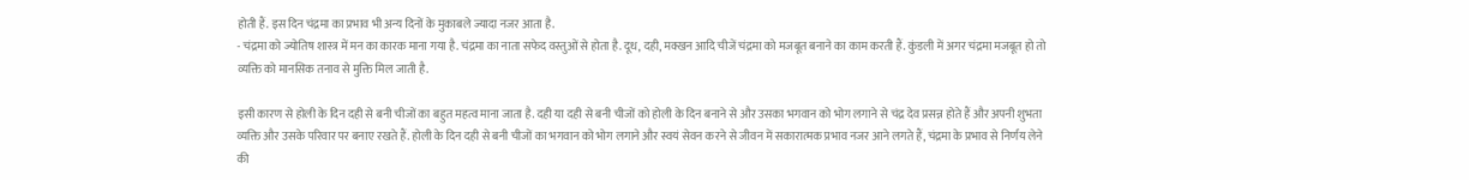होती हैं. इस दिन चंद्रमा का प्रभाव भी अन्य दिनों के मुकाबले ज्यादा नजर आता है.
- चंद्रमा को ज्योतिष शास्त्र में मन का कारक माना गया है. चंद्रमा का नाता सफेद वस्तुओं से होता है. दूध, दही, मक्खन आदि चीजें चंद्रमा को मजबूत बनाने का काम करती हैं. कुंडली में अगर चंद्रमा मजबूत हो तो व्यक्ति को मानसिक तनाव से मुक्ति मिल जाती है.

इसी कारण से होली के दिन दही से बनी चीजों का बहुत महत्व माना जाता है. दही या दही से बनी चीजों को होली के दिन बनाने से और उसका भगवान को भोग लगाने से चंद्र देव प्रसन्न होते हैं और अपनी शुभता व्यक्ति और उसके परिवार पर बनाए रखते हैं. होली के दिन दही से बनी चीजों का भगवान को भोग लगाने और स्वयं सेवन करने से जीवन में सकारात्मक प्रभाव नजर आने लगते हैं, चंद्रमा के प्रभाव से निर्णय लेने की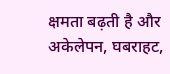क्षमता बढ़ती है और अकेलेपन, घबराहट,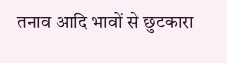तनाव आदि भावों से छुटकारा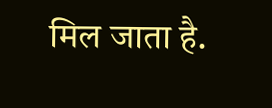मिल जाता है.